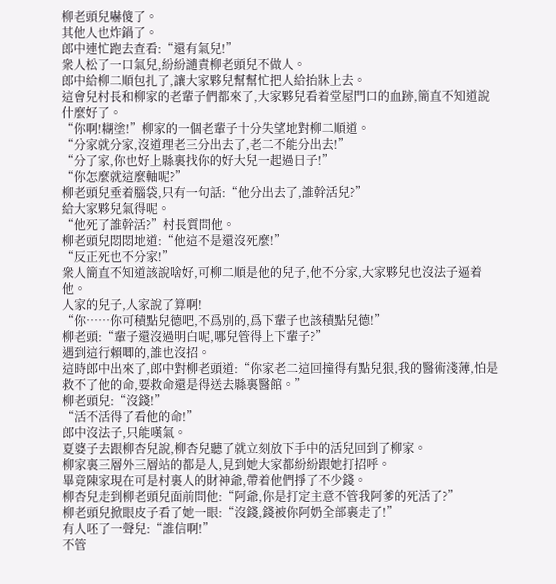柳老頭兒嚇傻了。
其他人也炸鍋了。
郎中連忙跑去查看:“還有氣兒!”
衆人松了一口氣兒,紛紛譴責柳老頭兒不做人。
郎中給柳二順包扎了,讓大家夥兒幫幫忙把人給抬牀上去。
這會兒村長和柳家的老輩子們都來了,大家夥兒看着堂屋門口的血跡,簡直不知道說什麼好了。
“你啊!糊塗!”柳家的一個老輩子十分失望地對柳二順道。
“分家就分家,沒道理老三分出去了,老二不能分出去!”
“分了家,你也好上縣裏找你的好大兒一起過日子!”
“你怎麼就這麼軸呢?”
柳老頭兒垂着腦袋,只有一句話:“他分出去了,誰幹活兒?”
給大家夥兒氣得呢。
“他死了誰幹活?”村長質問他。
柳老頭兒悶悶地道:“他這不是還沒死麼!”
“反正死也不分家!”
衆人簡直不知道該說啥好,可柳二順是他的兒子,他不分家,大家夥兒也沒法子逼着他。
人家的兒子,人家說了算啊!
“你……你可積點兒德吧,不爲別的,爲下輩子也該積點兒德!”
柳老頭:“輩子還沒過明白呢,哪兒管得上下輩子?”
遇到這行賴唧的,誰也沒招。
這時郎中出來了,郎中對柳老頭道:“你家老二這回撞得有點兒狠,我的醫術淺薄,怕是救不了他的命,要救命還是得送去縣裏醫館。”
柳老頭兒:“沒錢!”
“活不活得了看他的命!”
郎中沒法子,只能嘆氣。
夏婆子去跟柳杏兒說,柳杏兒聽了就立刻放下手中的活兒回到了柳家。
柳家裏三層外三層站的都是人,見到她大家都紛紛跟她打招呼。
畢竟陳家現在可是村裏人的財神爺,帶着他們掙了不少錢。
柳杏兒走到柳老頭兒面前問他:“阿爺,你是打定主意不管我阿爹的死活了?”
柳老頭兒掀眼皮子看了她一眼:“沒錢,錢被你阿奶全部裹走了!”
有人呸了一聲兒:“誰信啊!”
不管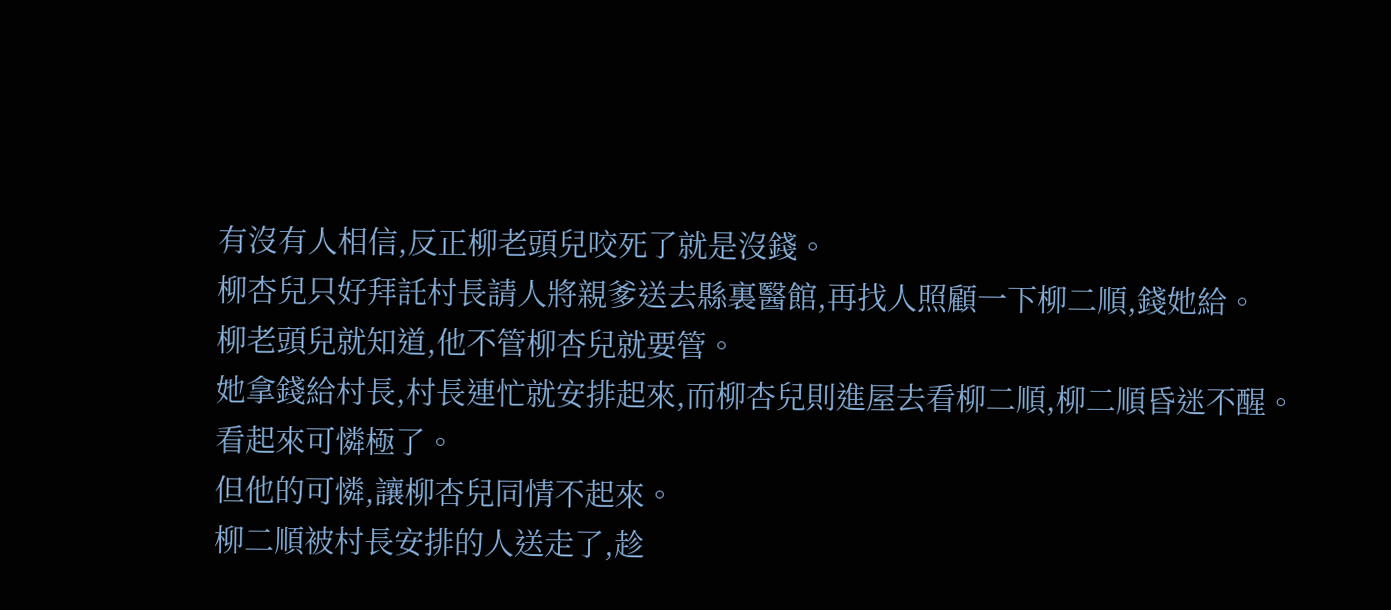有沒有人相信,反正柳老頭兒咬死了就是沒錢。
柳杏兒只好拜託村長請人將親爹送去縣裏醫館,再找人照顧一下柳二順,錢她給。
柳老頭兒就知道,他不管柳杏兒就要管。
她拿錢給村長,村長連忙就安排起來,而柳杏兒則進屋去看柳二順,柳二順昏迷不醒。
看起來可憐極了。
但他的可憐,讓柳杏兒同情不起來。
柳二順被村長安排的人送走了,趁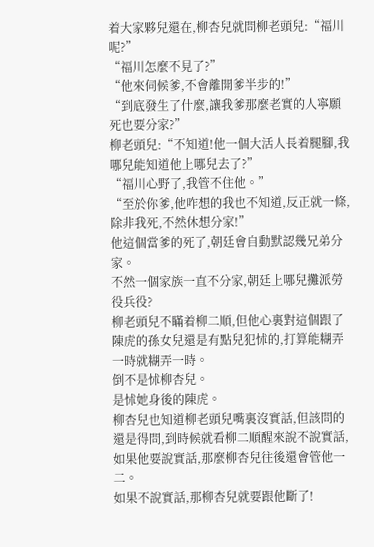着大家夥兒還在,柳杏兒就問柳老頭兒:“福川呢?”
“福川怎麼不見了?”
“他來伺候爹,不會離開爹半步的!”
“到底發生了什麼,讓我爹那麼老實的人寧願死也要分家?”
柳老頭兒:“不知道!他一個大活人長着腿腳,我哪兒能知道他上哪兒去了?”
“福川心野了,我管不住他。”
“至於你爹,他咋想的我也不知道,反正就一條,除非我死,不然休想分家!”
他這個當爹的死了,朝廷會自動默認幾兄弟分家。
不然一個家族一直不分家,朝廷上哪兒攤派勞役兵役?
柳老頭兒不瞞着柳二順,但他心裏對這個跟了陳虎的孫女兒還是有點兒犯怵的,打算能糊弄一時就糊弄一時。
倒不是怵柳杏兒。
是怵她身後的陳虎。
柳杏兒也知道柳老頭兒嘴裏沒實話,但該問的還是得問,到時候就看柳二順醒來說不說實話,如果他要說實話,那麼柳杏兒往後還會管他一二。
如果不說實話,那柳杏兒就要跟他斷了!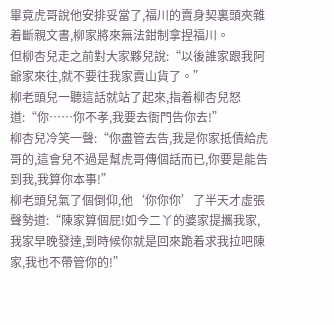畢竟虎哥說他安排妥當了,福川的賣身契裏頭夾雜着斷親文書,柳家將來無法鉗制拿捏福川。
但柳杏兒走之前對大家夥兒說:“以後誰家跟我阿爺家來往,就不要往我家賣山貨了。”
柳老頭兒一聽這話就站了起來,指着柳杏兒怒道:“你……你不孝,我要去衙門告你去!”
柳杏兒冷笑一聲:“你盡管去告,我是你家抵債給虎哥的,這會兒不過是幫虎哥傳個話而已,你要是能告到我,我算你本事!”
柳老頭兒氣了個倒仰,他‘你你你’了半天才虛張聲勢道:“陳家算個屁!如今二丫的婆家提攜我家,我家早晚發達,到時候你就是回來跪着求我拉吧陳家,我也不帶管你的!”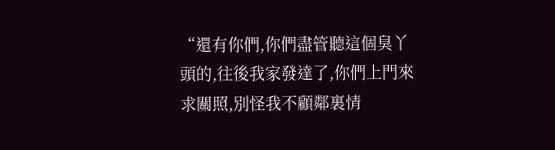“還有你們,你們盡管聽這個臭丫頭的,往後我家發達了,你們上門來求關照,別怪我不顧鄰裏情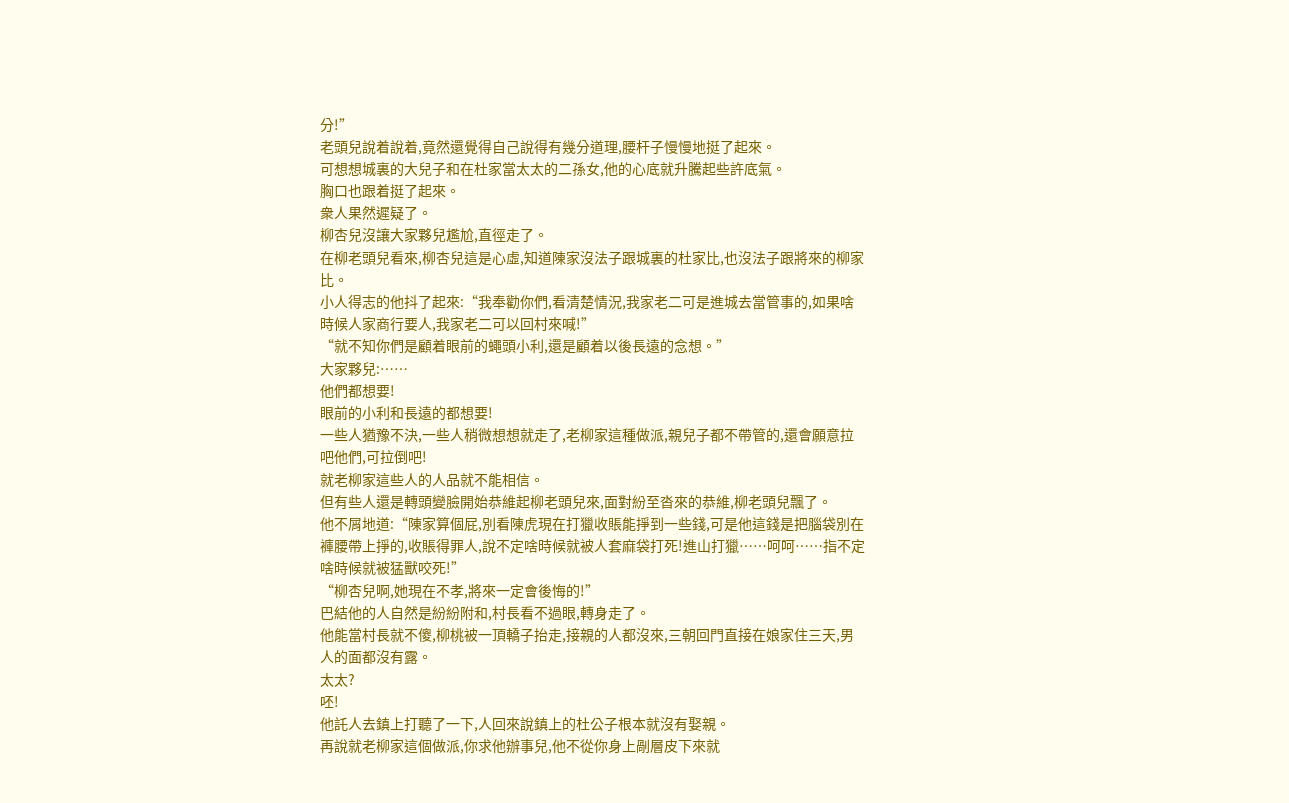分!”
老頭兒說着說着,竟然還覺得自己說得有幾分道理,腰杆子慢慢地挺了起來。
可想想城裏的大兒子和在杜家當太太的二孫女,他的心底就升騰起些許底氣。
胸口也跟着挺了起來。
衆人果然遲疑了。
柳杏兒沒讓大家夥兒尷尬,直徑走了。
在柳老頭兒看來,柳杏兒這是心虛,知道陳家沒法子跟城裏的杜家比,也沒法子跟將來的柳家比。
小人得志的他抖了起來:“我奉勸你們,看清楚情況,我家老二可是進城去當管事的,如果啥時候人家商行要人,我家老二可以回村來喊!”
“就不知你們是顧着眼前的蠅頭小利,還是顧着以後長遠的念想。”
大家夥兒:……
他們都想要!
眼前的小利和長遠的都想要!
一些人猶豫不決,一些人稍微想想就走了,老柳家這種做派,親兒子都不帶管的,還會願意拉吧他們,可拉倒吧!
就老柳家這些人的人品就不能相信。
但有些人還是轉頭變臉開始恭維起柳老頭兒來,面對紛至沓來的恭維,柳老頭兒飄了。
他不屑地道:“陳家算個屁,別看陳虎現在打獵收賬能掙到一些錢,可是他這錢是把腦袋別在褲腰帶上掙的,收賬得罪人,說不定啥時候就被人套麻袋打死!進山打獵……呵呵……指不定啥時候就被猛獸咬死!”
“柳杏兒啊,她現在不孝,將來一定會後悔的!”
巴結他的人自然是紛紛附和,村長看不過眼,轉身走了。
他能當村長就不傻,柳桃被一頂轎子抬走,接親的人都沒來,三朝回門直接在娘家住三天,男人的面都沒有露。
太太?
呸!
他託人去鎮上打聽了一下,人回來說鎮上的杜公子根本就沒有娶親。
再說就老柳家這個做派,你求他辦事兒,他不從你身上剮層皮下來就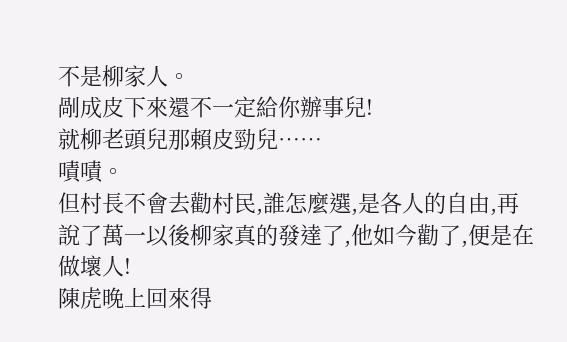不是柳家人。
剮成皮下來還不一定給你辦事兒!
就柳老頭兒那賴皮勁兒……
嘖嘖。
但村長不會去勸村民,誰怎麼選,是各人的自由,再說了萬一以後柳家真的發達了,他如今勸了,便是在做壞人!
陳虎晚上回來得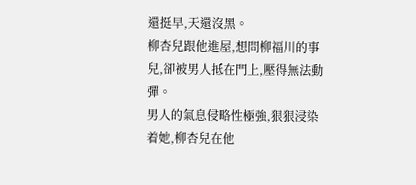還挺早,天還沒黑。
柳杏兒跟他進屋,想問柳福川的事兒,卻被男人抵在門上,壓得無法動彈。
男人的氣息侵略性極強,狠狠浸染着她,柳杏兒在他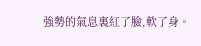強勢的氣息裏紅了臉,軟了身。